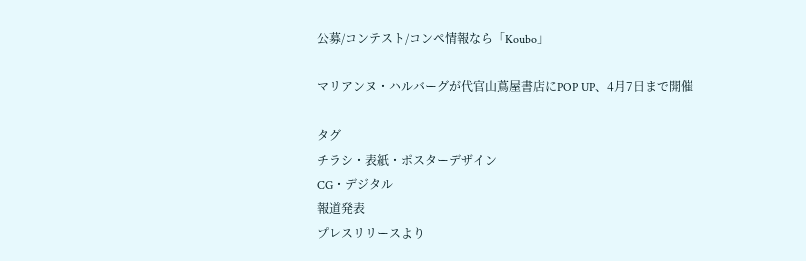公募/コンテスト/コンペ情報なら「Koubo」

マリアンヌ・ハルバーグが代官山蔦屋書店にPOP UP、4月7日まで開催

タグ
チラシ・表紙・ポスターデザイン
CG・デジタル
報道発表
プレスリリースより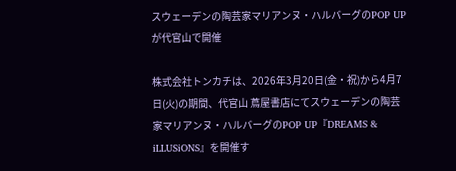スウェーデンの陶芸家マリアンヌ・ハルバーグのPOP UPが代官山で開催

株式会社トンカチは、2026年3月20日(金・祝)から4月7日(火)の期間、代官山 蔦屋書店にてスウェーデンの陶芸家マリアンヌ・ハルバーグのPOP UP『DREAMS & iLLUSiONS』を開催す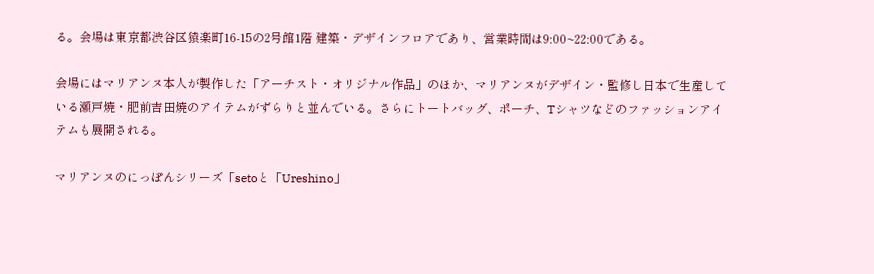る。会場は東京都渋谷区猿楽町16-15の2号館1階 建築・デザインフロアであり、営業時間は9:00~22:00である。

会場にはマリアンヌ本人が製作した「アーチスト・オリジナル作品」のほか、マリアンヌがデザイン・監修し日本で生産している瀬戸焼・肥前吉田焼のアイテムがずらりと並んでいる。さらにトートバッグ、ポーチ、Tシャツなどのファッションアイテムも展開される。

マリアンヌのにっぽんシリーズ「setoと「Ureshino」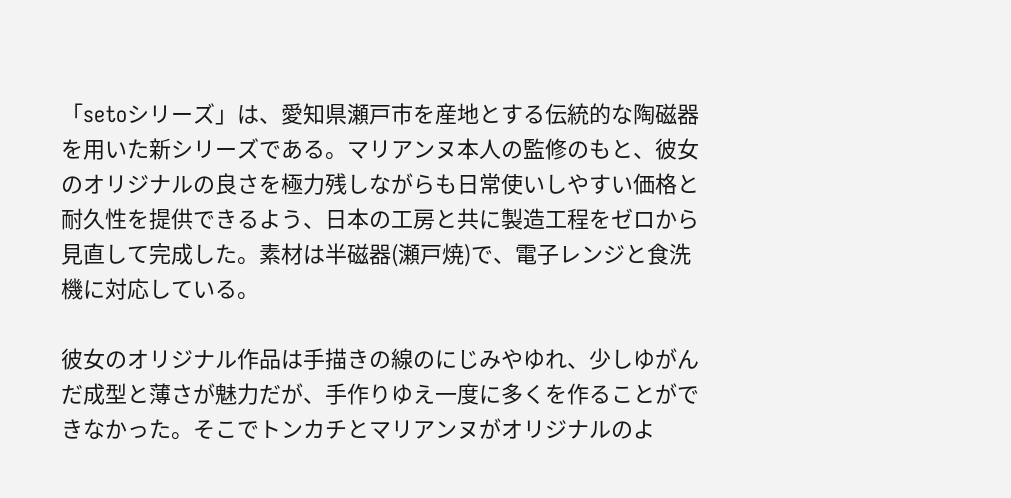「setoシリーズ」は、愛知県瀬戸市を産地とする伝統的な陶磁器を用いた新シリーズである。マリアンヌ本人の監修のもと、彼女のオリジナルの良さを極力残しながらも日常使いしやすい価格と耐久性を提供できるよう、日本の工房と共に製造工程をゼロから見直して完成した。素材は半磁器(瀬戸焼)で、電子レンジと食洗機に対応している。

彼女のオリジナル作品は手描きの線のにじみやゆれ、少しゆがんだ成型と薄さが魅力だが、手作りゆえ一度に多くを作ることができなかった。そこでトンカチとマリアンヌがオリジナルのよ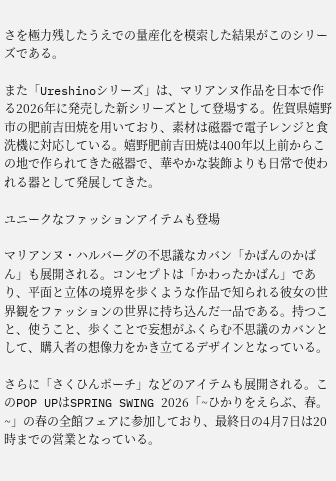さを極力残したうえでの量産化を模索した結果がこのシリーズである。

また「Ureshinoシリーズ」は、マリアンヌ作品を日本で作る2026年に発売した新シリーズとして登場する。佐賀県嬉野市の肥前吉田焼を用いており、素材は磁器で電子レンジと食洗機に対応している。嬉野肥前吉田焼は400年以上前からこの地で作られてきた磁器で、華やかな装飾よりも日常で使われる器として発展してきた。

ユニークなファッションアイテムも登場

マリアンヌ・ハルバーグの不思議なカバン「かばんのかばん」も展開される。コンセプトは「かわったかばん」であり、平面と立体の境界を歩くような作品で知られる彼女の世界観をファッションの世界に持ち込んだ一品である。持つこと、使うこと、歩くことで妄想がふくらむ不思議のカバンとして、購入者の想像力をかき立てるデザインとなっている。

さらに「さくひんポーチ」などのアイテムも展開される。このPOP UPはSPRING SWING 2026「~ひかりをえらぶ、春。~」の春の全館フェアに参加しており、最終日の4月7日は20時までの営業となっている。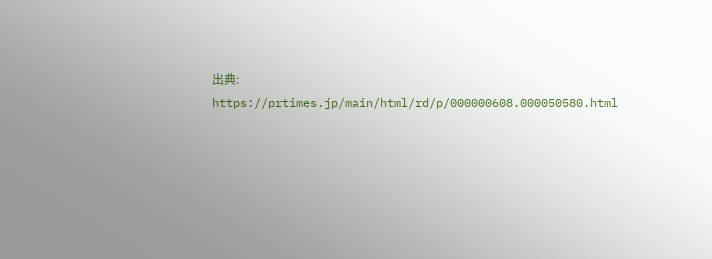出典: https://prtimes.jp/main/html/rd/p/000000608.000050580.html